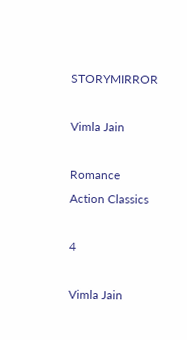STORYMIRROR

Vimla Jain

Romance Action Classics

4

Vimla Jain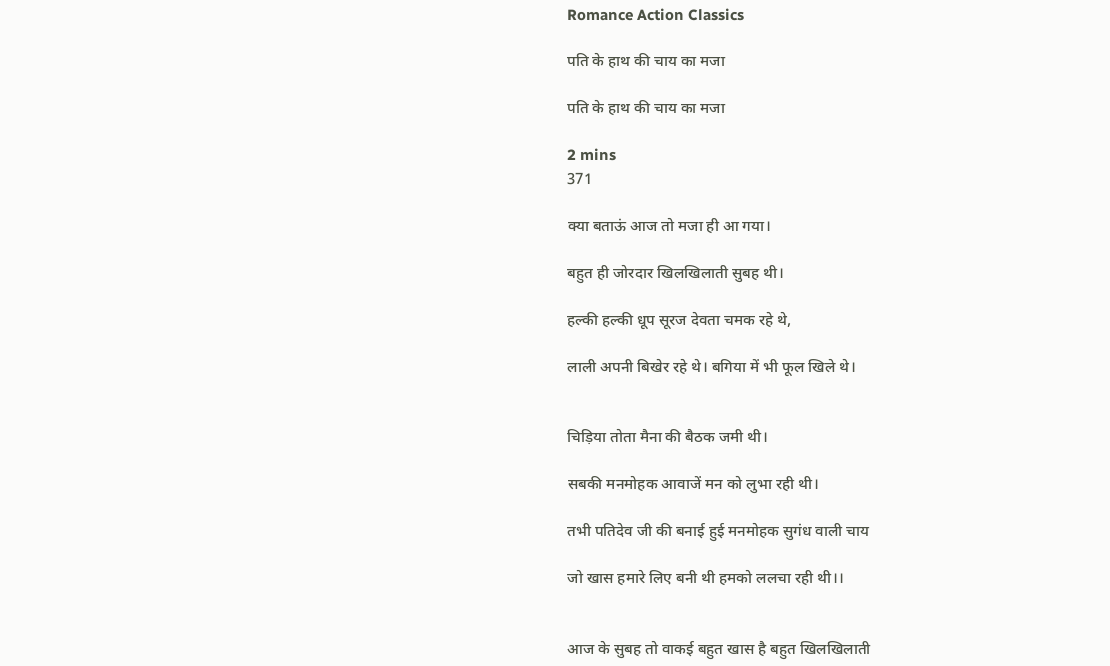Romance Action Classics

पति के हाथ की चाय का मजा

पति के हाथ की चाय का मजा

2 mins
371

क्या बताऊं आज तो मजा ही आ गया।

बहुत ही जोरदार खिलखिलाती सुबह थी।

हल्की हल्की धूप सूरज देवता चमक रहे थे,

लाली अपनी बिखेर रहे थे। बगिया में भी फूल खिले थे।


चिड़िया तोता मैना की बैठक जमी थी।

सबकी मनमोहक आवाजें मन को लुभा रही थी।

तभी पतिदेव जी की बनाई हुई मनमोहक सुगंध वाली चाय

जो खास हमारे लिए बनी थी हमको ललचा रही थी।।


आज के सुबह तो वाकई बहुत खास है बहुत खिलखिलाती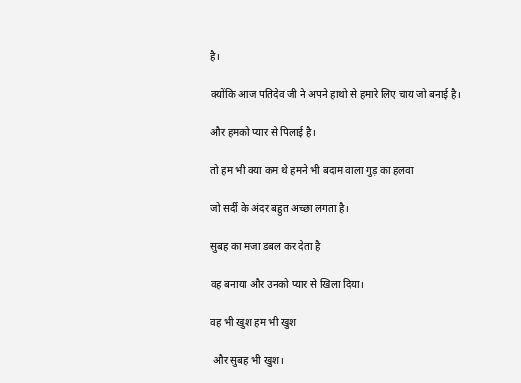है।

क्योंकि आज पतिदेव जी ने अपने हाथो से हमारे लिए चाय जो बनाई है।

और हमको प्यार से पिलाई है।

तो हम भी क्या कम थे हमने भी बदाम वाला गुड़ का हलवा

जो सर्दी के अंदर बहुत अच्छा लगता है।

सुबह का मजा डबल कर देता है

वह बनाया और उनको प्यार से खिला दिया।

वह भी खुश हम भी खुश

 और सुबह भी खुश।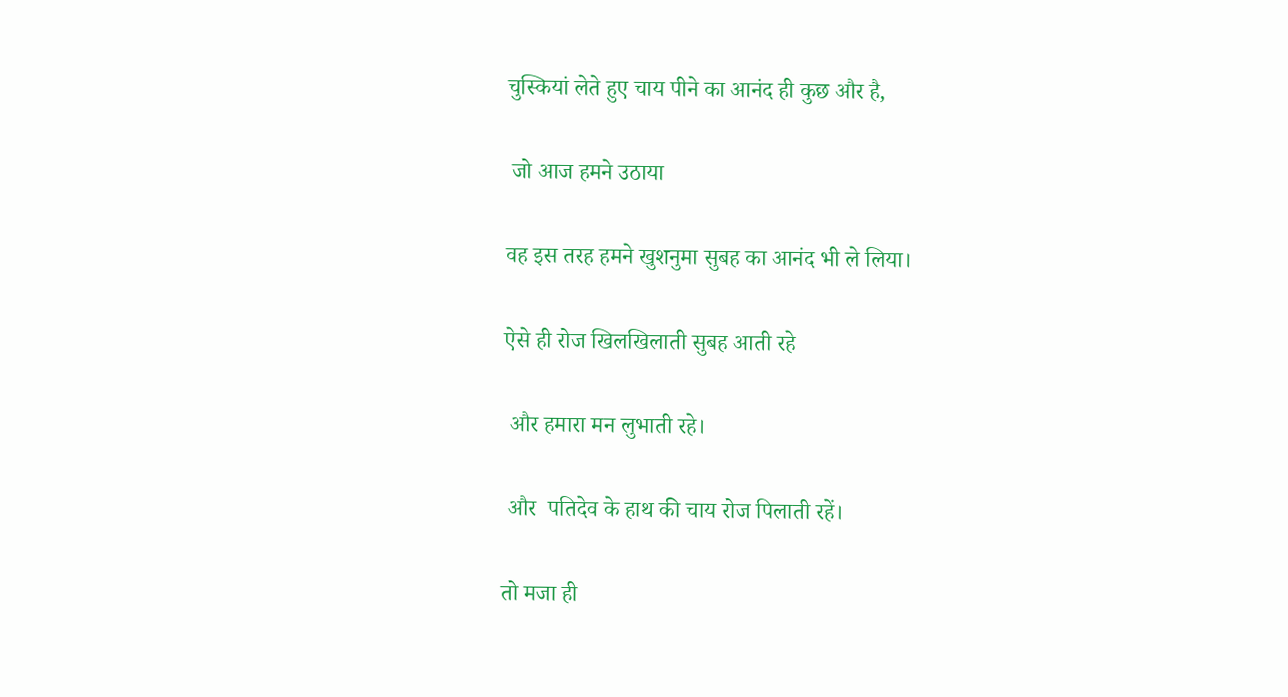चुस्कियां लेते हुए चाय पीने का आनंद ही कुछ और है,

 जो आज हमने उठाया

वह इस तरह हमने खुशनुमा सुबह का आनंद भी ले लिया।

ऐसे ही रोज खिलखिलाती सुबह आती रहे

 और हमारा मन लुभाती रहे।

 और  पतिदेव के हाथ की चाय रोज पिलाती रहें।

तो मजा ही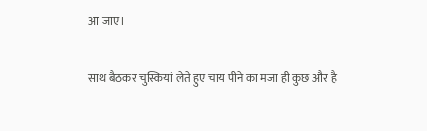आ जाए।

साथ बैठकर चुस्कियां लेते हुए चाय पीने का मजा ही कुछ और है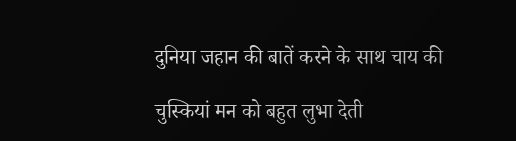दुनिया जहान की बातें करने के साथ चाय की

चुस्कियां मन को बहुत लुभा देती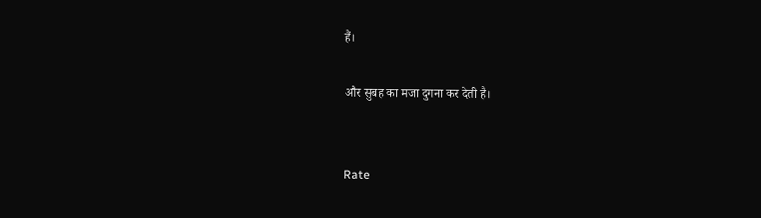हैं।

और सुबह का मजा दुगना कर देती है।


Rate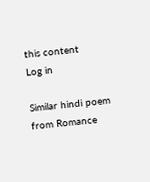this content
Log in

Similar hindi poem from Romance